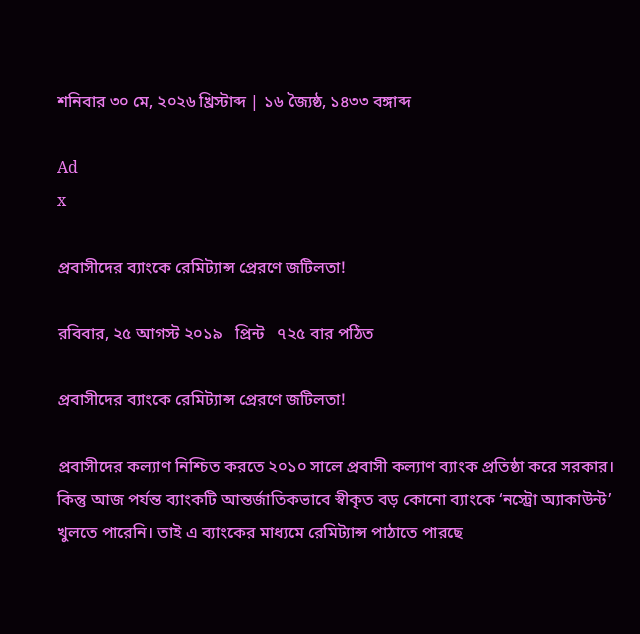শনিবার ৩০ মে, ২০২৬ খ্রিস্টাব্দ | ১৬ জ্যৈষ্ঠ, ১৪৩৩ বঙ্গাব্দ

Ad
x

প্রবাসীদের ব্যাংকে রেমিট্যান্স প্রেরণে জটিলতা!

রবিবার, ২৫ আগস্ট ২০১৯   প্রিন্ট   ৭২৫ বার পঠিত

প্রবাসীদের ব্যাংকে রেমিট্যান্স প্রেরণে জটিলতা!

প্রবাসীদের কল্যাণ নিশ্চিত করতে ২০১০ সালে প্রবাসী কল্যাণ ব্যাংক প্রতিষ্ঠা করে সরকার। কিন্তু আজ পর্যন্ত ব্যাংকটি আন্তর্জাতিকভাবে স্বীকৃত বড় কোনো ব্যাংকে ‘নস্ট্রো অ্যাকাউন্ট’ খুলতে পারেনি। তাই এ ব্যাংকের মাধ্যমে রেমিট্যান্স পাঠাতে পারছে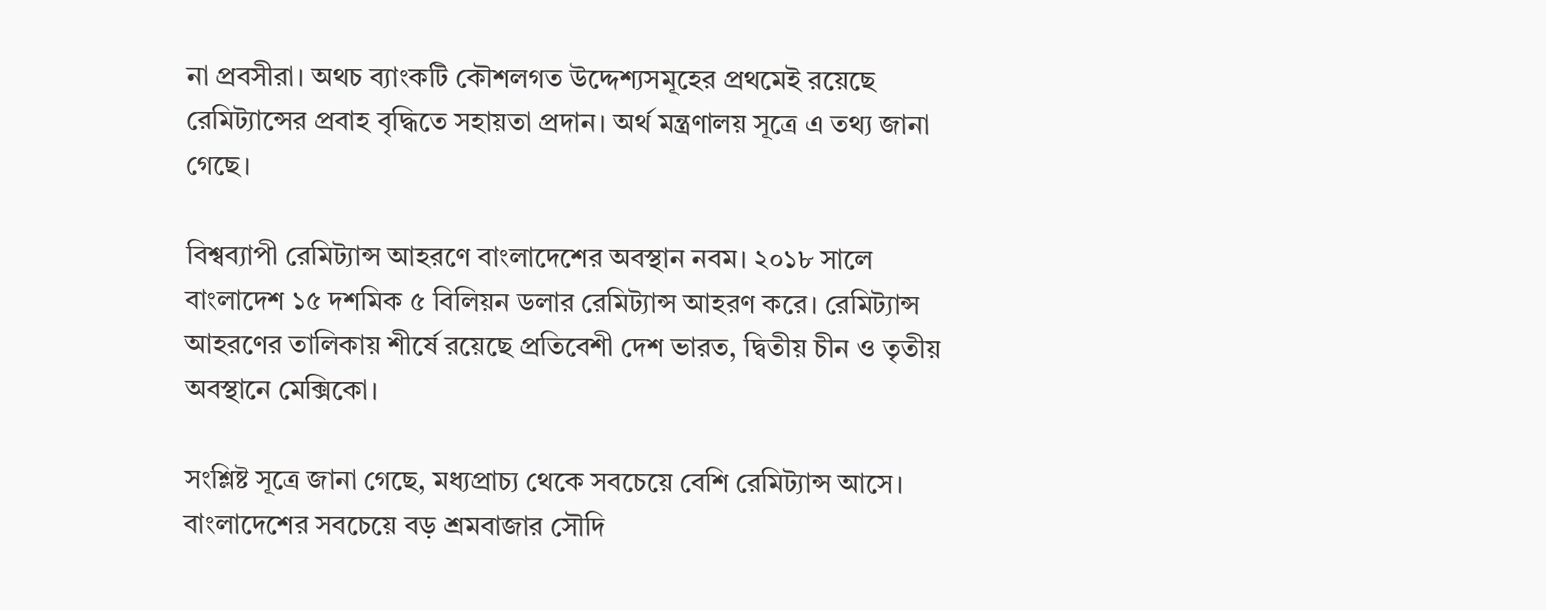না প্রবসীরা। অথচ ব্যাংকটি কৌশলগত উদ্দেশ্যসমূহের প্রথমেই রয়েছে রেমিট্যান্সের প্রবাহ বৃদ্ধিতে সহায়তা প্রদান। অর্থ মন্ত্রণালয় সূত্রে এ তথ্য জানা গেছে।

বিশ্বব্যাপী রেমিট্যান্স আহরণে বাংলাদেশের অবস্থান নবম। ২০১৮ সালে বাংলাদেশ ১৫ দশমিক ৫ বিলিয়ন ডলার রেমিট্যান্স আহরণ করে। রেমিট্যান্স আহরণের তালিকায় শীর্ষে রয়েছে প্রতিবেশী দেশ ভারত, দ্বিতীয় চীন ও তৃতীয় অবস্থানে মেক্সিকো।

সংশ্লিষ্ট সূত্রে জানা গেছে, মধ্যপ্রাচ্য থেকে সবচেয়ে বেশি রেমিট্যান্স আসে। বাংলাদেশের সবচেয়ে বড় শ্রমবাজার সৌদি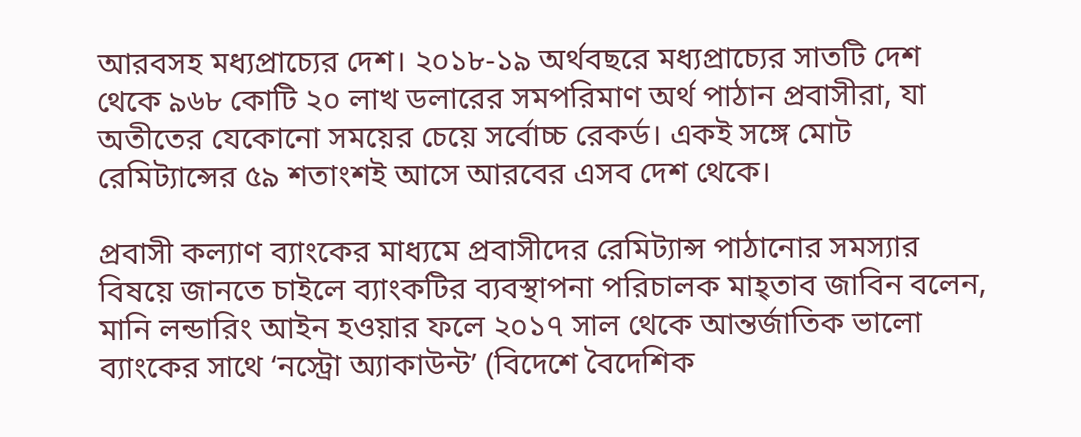আরবসহ মধ্যপ্রাচ্যের দেশ। ২০১৮-১৯ অর্থবছরে মধ্যপ্রাচ্যের সাতটি দেশ থেকে ৯৬৮ কোটি ২০ লাখ ডলারের সমপরিমাণ অর্থ পাঠান প্রবাসীরা, যা অতীতের যেকোনো সময়ের চেয়ে সর্বোচ্চ রেকর্ড। একই সঙ্গে মোট রেমিট্যান্সের ৫৯ শতাংশই আসে আরবের এসব দেশ থেকে।

প্রবাসী কল্যাণ ব্যাংকের মাধ্যমে প্রবাসীদের রেমিট্যান্স পাঠানোর সমস্যার বিষয়ে জানতে চাইলে ব্যাংকটির ব্যবস্থাপনা পরিচালক মাহ্তাব জাবিন বলেন, মানি লন্ডারিং আইন হওয়ার ফলে ২০১৭ সাল থেকে আন্তর্জাতিক ভালো ব্যাংকের সাথে ‘নস্ট্রো অ্যাকাউন্ট’ (বিদেশে বৈদেশিক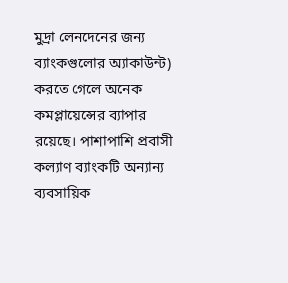মুদ্রা লেনদেনের জন্য ব্যাংকগুলোর অ্যাকাউন্ট) করতে গেলে অনেক কমপ্লায়েন্সের ব্যাপার রয়েছে। পাশাপাশি প্রবাসী কল্যাণ ব্যাংকটি অন্যান্য ব্যবসায়িক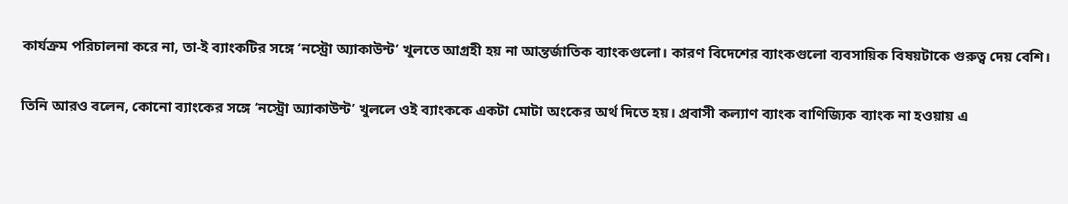কার্যক্রম পরিচালনা করে না, তা-ই ব্যাংকটির সঙ্গে ‘নস্ট্রো অ্যাকাউন্ট’ খুলতে আগ্রহী হয় না আন্তর্জাতিক ব্যাংকগুলো। কারণ বিদেশের ব্যাংকগুলো ব্যবসায়িক বিষয়টাকে গুরুত্ব দেয় বেশি।

তিনি আরও বলেন, কোনো ব্যাংকের সঙ্গে ‘নস্ট্রো অ্যাকাউন্ট’ খুললে ওই ব্যাংককে একটা মোটা অংকের অর্থ দিতে হয়। প্রবাসী কল্যাণ ব্যাংক বাণিজ্যিক ব্যাংক না হওয়ায় এ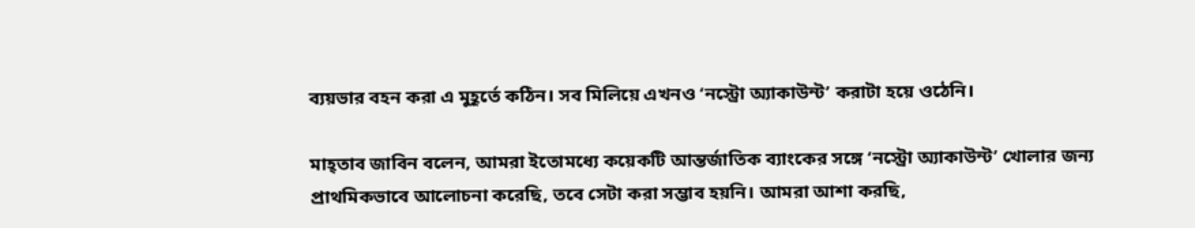ব্যয়ভার বহন করা এ মুহূর্তে কঠিন। সব মিলিয়ে এখনও ‘নস্ট্রো অ্যাকাউন্ট’ করাটা হয়ে ওঠেনি।

মাহ্তাব জাবিন বলেন, আমরা ইতোমধ্যে কয়েকটি আন্তর্জাতিক ব্যাংকের সঙ্গে ‘নস্ট্রো অ্যাকাউন্ট’ খোলার জন্য প্রাথমিকভাবে আলোচনা করেছি, তবে সেটা করা সম্ভাব হয়নি। আমরা আশা করছি,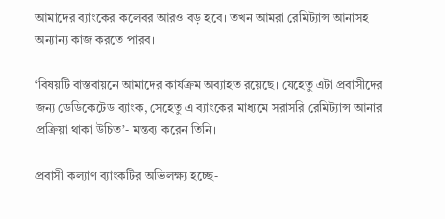আমাদের ব্যাংকের কলেবর আরও বড় হবে। তখন আমরা রেমিট্যান্স আনাসহ অন্যান্য কাজ করতে পারব।

‘বিষয়টি বাস্তবায়নে আমাদের কার্যক্রম অব্যাহত রয়েছে। যেহেতু এটা প্রবাসীদের জন্য ডেডিকেটেড ব্যাংক, সেহেতু এ ব্যাংকের মাধ্যমে সরাসরি রেমিট্যান্স আনার প্রক্রিয়া থাকা উচিত’- মন্তব্য করেন তিনি।

প্রবাসী কল্যাণ ব্যাংকটির অভিলক্ষ্য হচ্ছে-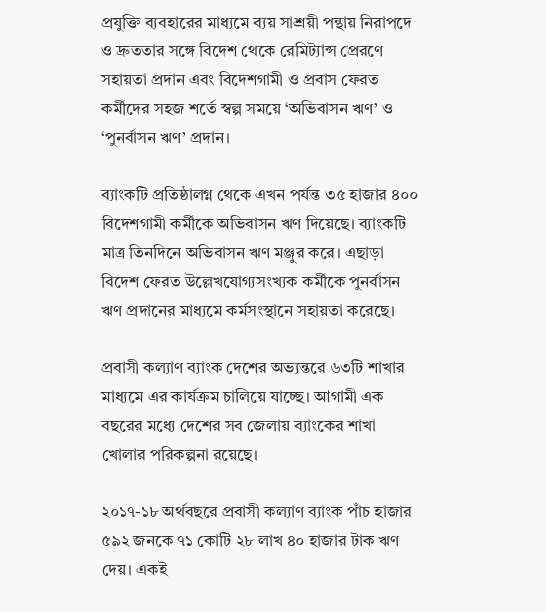প্রযুক্তি ব্যবহারের মাধ্যমে ব্যয় সাশ্রয়ী পন্থায় নিরাপদে ও দ্রুততার সঙ্গে বিদেশ থেকে রেমিট্যান্স প্রেরণে সহায়তা প্রদান এবং বিদেশগামী ও প্রবাস ফেরত কর্মীদের সহজ শর্তে স্বল্প সময়ে ‘অভিবাসন ঋণ’ ও ‘পুনর্বাসন ঋণ’ প্রদান।

ব্যাংকটি প্রতিষ্ঠালগ্ন থেকে এখন পর্যন্ত ৩৫ হাজার ৪০০ বিদেশগামী কর্মীকে অভিবাসন ঋণ দিয়েছে। ব্যাংকটি মাত্র তিনদিনে অভিবাসন ঋণ মঞ্জুর করে। এছাড়া বিদেশ ফেরত উল্লেখযোগ্যসংখ্যক কর্মীকে পুনর্বাসন ঋণ প্রদানের মাধ্যমে কর্মসংস্থানে সহায়তা করেছে।

প্রবাসী কল্যাণ ব্যাংক দেশের অভ্যন্তরে ৬৩টি শাখার মাধ্যমে এর কার্যক্রম চালিয়ে যাচ্ছে। আগামী এক বছরের মধ্যে দেশের সব জেলায় ব্যাংকের শাখা খোলার পরিকল্পনা রয়েছে।

২০১৭-১৮ অর্থবছরে প্রবাসী কল্যাণ ব্যাংক পাঁচ হাজার ৫৯২ জনকে ৭১ কোটি ২৮ লাখ ৪০ হাজার টাক ঋণ দেয়। একই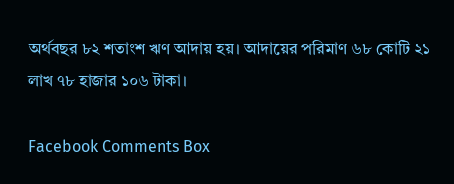অর্থবছর ৮২ শতাংশ ঋণ আদায় হয়। আদায়ের পরিমাণ ৬৮ কোটি ২১ লাখ ৭৮ হাজার ১০৬ টাকা।

Facebook Comments Box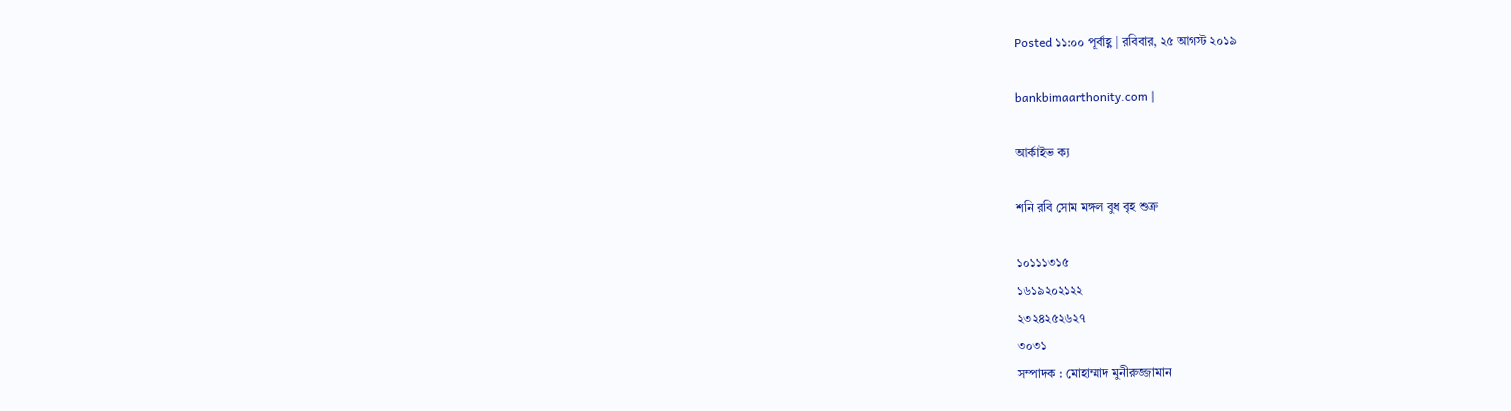Posted ১১:০০ পূর্বাহ্ণ | রবিবার, ২৫ আগস্ট ২০১৯

bankbimaarthonity.com |

আর্কাইভ ক্য

শনি রবি সোম মঙ্গল বুধ বৃহ শুক্র

১০১১১৩১৫
১৬১৯২০২১২২
২৩২৪২৫২৬২৭
৩০৩১
সম্পাদক : মোহাম্মাদ মুনীরুজ্জামান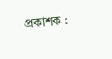প্রকাশক :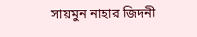সায়মুন নাহার জিদনী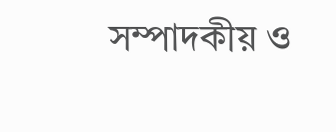সম্পাদকীয় ও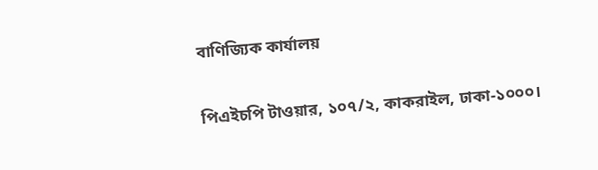বাণিজ্যিক কার্যালয়

পিএইচপি টাওয়ার, ১০৭/২, কাকরাইল, ঢাকা-১০০০।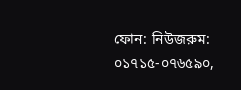ফোন: নিউজরুম: ০১৭১৫-০৭৬৫৯০,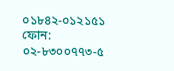০১৮৪২-০১২১৫১ ফোন: ০২-৮৩০০৭৭৩-৫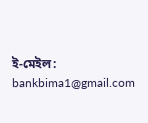ই-মেইল: bankbima1@gmail.com